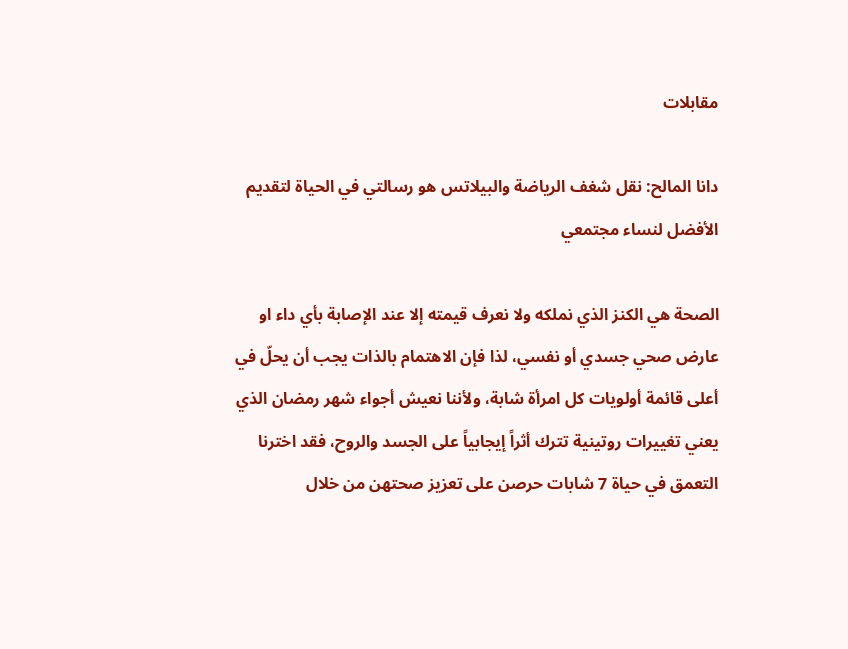مقابلات

دانا المالح: نقل شغف الرياضة والبيلاتس هو رسالتي في الحياة لتقديم الأفضل لنساء مجتمعي

الصحة هي الكنز الذي نملكه ولا نعرف قيمته إلا عند الإصابة بأي داء او عارض صحي جسدي أو نفسي، لذا فإن الاهتمام بالذات يجب أن يحلّ في أعلى قائمة أولويات كل امرأة شابة، ولأننا نعيش أجواء شهر رمضان الذي يعني تغييرات روتينية تترك أثراً إيجابياً على الجسد والروح، فقد اخترنا التعمق في حياة 7 شابات حرصن على تعزيز صحتهن من خلال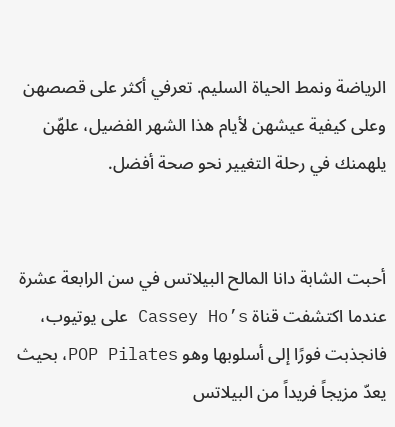الرياضة ونمط الحياة السليم. تعرفي أكثر على قصصهن وعلى كيفية عيشهن لأيام هذا الشهر الفضيل، علهّن يلهمنك في رحلة التغيير نحو صحة أفضل.


أحبت الشابة دانا المالح البيلاتس في سن الرابعة عشرة عندما اكتشفت قناة Cassey Ho’s على يوتيوب، فانجذبت فورًا إلى أسلوبها وهو POP Pilates، بحيث يعدّ مزيجاً فريداً من البيلاتس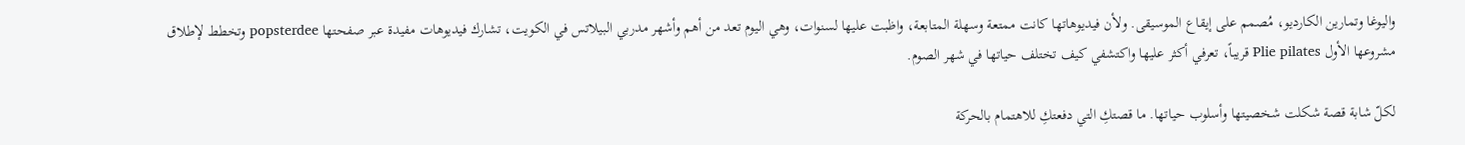واليوغا وتمارين الكارديو، مُصمم على إيقاع الموسيقى. ولأن فيديوهاتها كانت ممتعة وسهلة المتابعة، واظبت عليها لسنوات، وهي اليوم تعد من أهم وأشهر مدربي البيلاتس في الكويت، تشارك فيديوهات مفيدة عبر صفحتها popsterdee وتخطط لإطلاق مشروعها الأول Plie pilates قريباً، تعرفي أكثر عليها واكتشفي كيف تختلف حياتها في شهر الصوم.

لكلّ شابة قصة شكلت شخصيتها وأسلوب حياتها. ما قصتكِ التي دفعتكِ للاهتمام بالحركة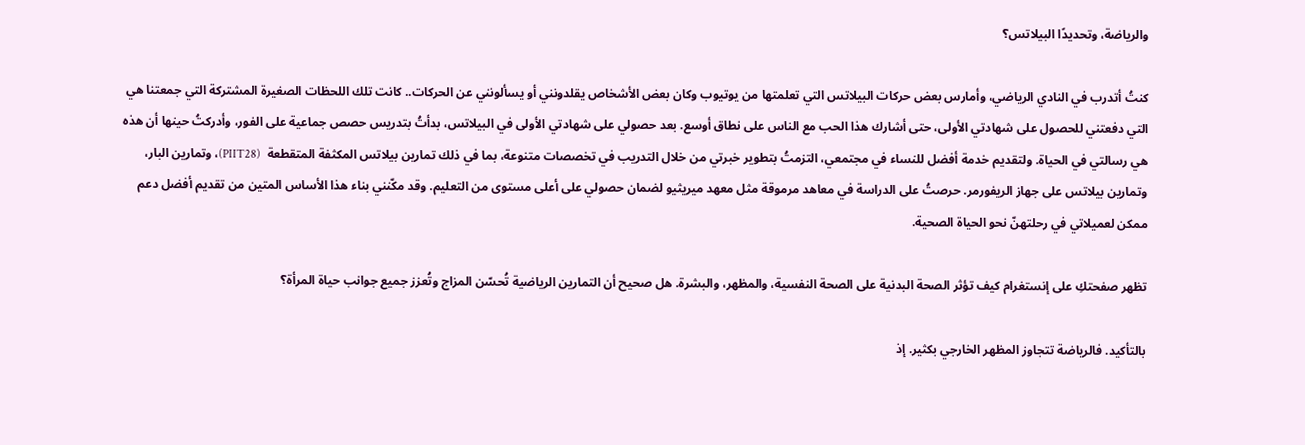والرياضة، وتحديدًا البيلاتس؟

كنتُ أتدرب في النادي الرياضي، وأمارس بعض حركات البيلاتس التي تعلمتها من يوتيوب وكان بعض الأشخاص يقلدونني أو يسألونني عن الحركات.. كانت تلك اللحظات الصغيرة المشتركة التي جمعتنا هي التي دفعتني للحصول على شهادتي الأولى، حتى أشارك هذا الحب مع الناس على نطاق أوسع. بعد حصولي على شهادتي الأولى في البيلاتس، بدأتُ بتدريس حصص جماعية على الفور، وأدركتُ حينها أن هذه هي رسالتي في الحياة. ولتقديم خدمة أفضل للنساء في مجتمعي، التزمتُ بتطوير خبرتي من خلال التدريب في تخصصات متنوعة، بما في ذلك تمارين بيلاتس المكثفة المتقطعة  (PIIT28)، وتمارين البار، وتمارين بيلاتس على جهاز الريفورمر. حرصتُ على الدراسة في معاهد مرموقة مثل معهد ميريثيو لضمان حصولي على أعلى مستوى من التعليم. وقد مكّنني بناء هذا الأساس المتين من تقديم أفضل دعم ممكن لعميلاتي في رحلتهنّ نحو الحياة الصحية.

تظهر صفحتكِ على إنستغرام كيف تؤثر الصحة البدنية على الصحة النفسية، والمظهر، والبشرة. هل صحيح أن التمارين الرياضية تُحسّن المزاج وتُعزز جميع جوانب حياة المرأة؟

بالتأكيد. فالرياضة تتجاوز المظهر الخارجي بكثير. إذ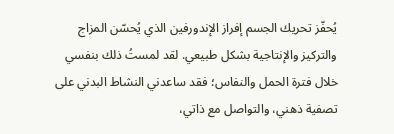يُحفّز تحريك الجسم إفراز الإندورفين الذي يُحسّن المزاج والتركيز والإنتاجية بشكل طبيعي. لقد لمستُ ذلك بنفسي خلال فترة الحمل والنفاس؛ فقد ساعدني النشاط البدني على تصفية ذهني، والتواصل مع ذاتي،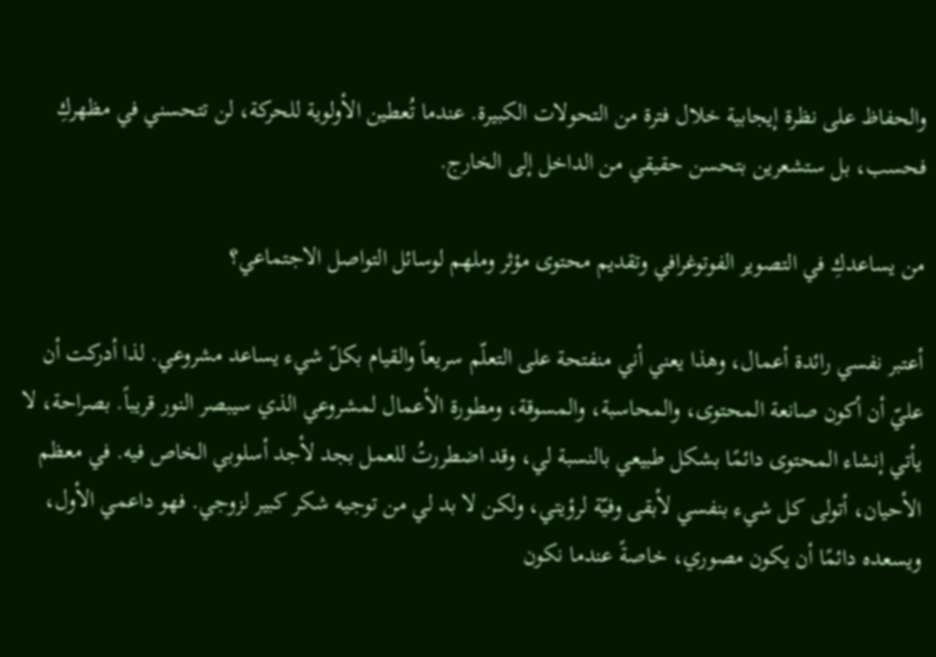والحفاظ على نظرة إيجابية خلال فترة من التحولات الكبيرة. عندما تُعطين الأولوية للحركة، لن تتحسني في مظهركِ فحسب، بل ستشعرين بتحسن حقيقي من الداخل إلى الخارج.

من يساعدكِ في التصوير الفوتوغرافي وتقديم محتوى مؤثر وملهم لوسائل التواصل الاجتماعي؟

أعتبر نفسي رائدة أعمال، وهذا يعني أني منفتحة على التعلّم سريعاً والقيام بكلّ شيء يساعد مشروعي. لذا أدركت أن عليّ أن أكون صانعة المحتوى، والمحاسبة، والمسوقة، ومطورة الأعمال لمشروعي الذي سيبصر النور قريباً. بصراحة، لا يأتي إنشاء المحتوى دائمًا بشكل طبيعي بالنسبة لي، وقد اضطررتُ للعمل بجد لأجد أسلوبي الخاص فيه. في معظم الأحيان، أتولى كل شيء بنفسي لأبقى وفيّة لرؤيتي، ولكن لا بد لي من توجيه شكر كبير لزوجي. فهو داعمي الأول، ويسعده دائمًا أن يكون مصوري، خاصةً عندما نكون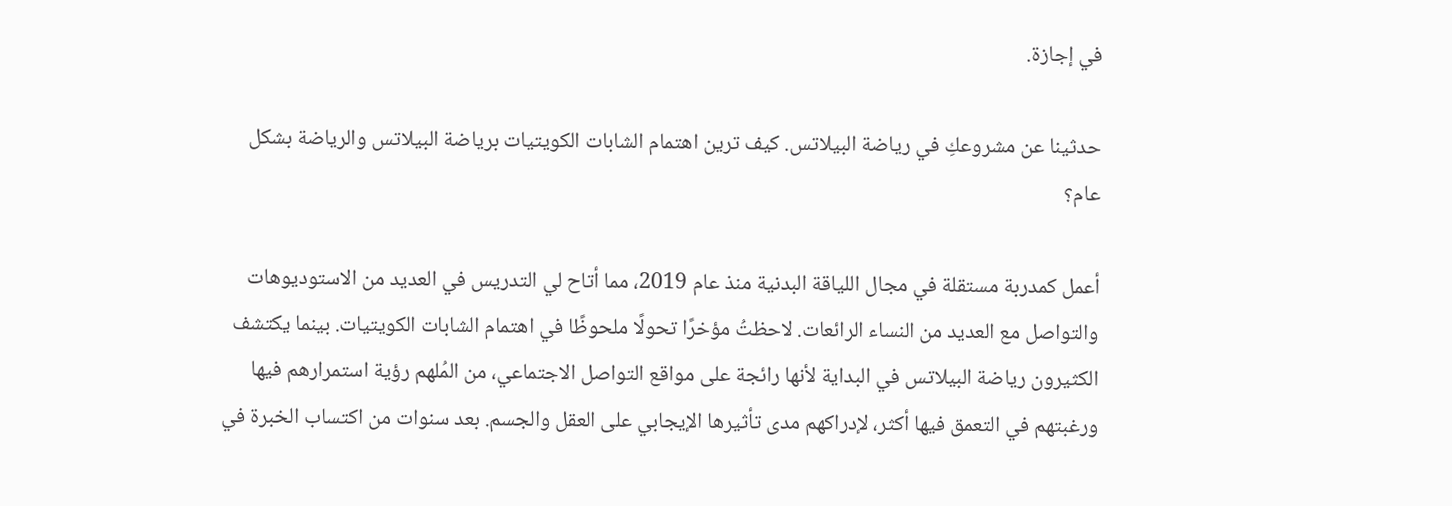في إجازة.

حدثينا عن مشروعكِ في رياضة البيلاتس. كيف ترين اهتمام الشابات الكويتيات برياضة البيلاتس والرياضة بشكل عام؟

أعمل كمدربة مستقلة في مجال اللياقة البدنية منذ عام 2019، مما أتاح لي التدريس في العديد من الاستوديوهات والتواصل مع العديد من النساء الرائعات. لاحظتُ مؤخرًا تحولًا ملحوظًا في اهتمام الشابات الكويتيات. بينما يكتشف الكثيرون رياضة البيلاتس في البداية لأنها رائجة على مواقع التواصل الاجتماعي، من المُلهم رؤية استمرارهم فيها ورغبتهم في التعمق فيها أكثر، لإدراكهم مدى تأثيرها الإيجابي على العقل والجسم. بعد سنوات من اكتساب الخبرة في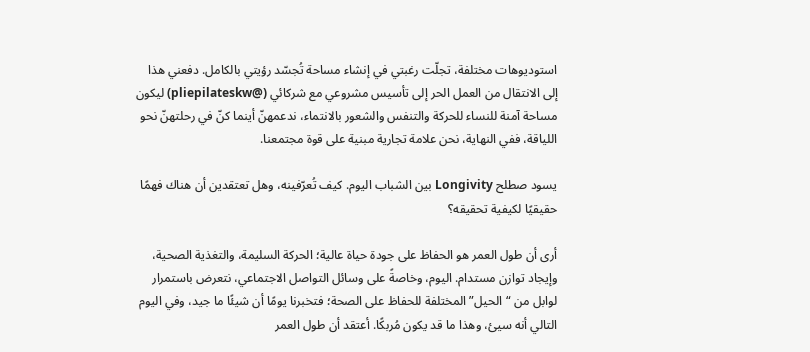استوديوهات مختلفة، تجلّت رغبتي في إنشاء مساحة تُجسّد رؤيتي بالكامل. دفعني هذا إلى الانتقال من العمل الحر إلى تأسيس مشروعي مع شركائي (@pliepilateskw) ليكون مساحة آمنة للنساء للحركة والتنفس والشعور بالانتماء، ندعمهنّ أينما كنّ في رحلتهنّ نحو اللياقة، ففي النهاية، نحن علامة تجارية مبنية على قوة مجتمعنا.

يسود صطلح Longivity بين الشباب اليوم. كيف تُعرّفينه، وهل تعتقدين أن هناك فهمًا حقيقيًا لكيفية تحقيقه؟

أرى أن طول العمر هو الحفاظ على جودة حياة عالية؛ الحركة السليمة، والتغذية الصحية، وإيجاد توازن مستدام. اليوم، وخاصةً على وسائل التواصل الاجتماعي، نتعرض باستمرار لوابل من “الحيل” المختلفة للحفاظ على الصحة؛ فتخبرنا يومًا أن شيئًا ما جيد، وفي اليوم التالي أنه سيئ، وهذا ما قد يكون مُربكًا. أعتقد أن طول العمر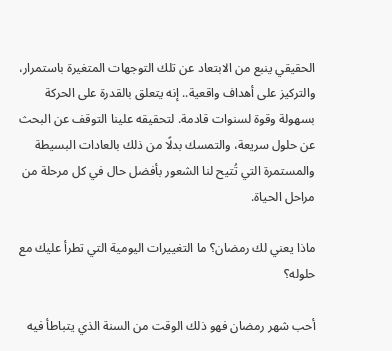الحقيقي ينبع من الابتعاد عن تلك التوجهات المتغيرة باستمرار، والتركيز على أهداف واقعية.. إنه يتعلق بالقدرة على الحركة بسهولة وقوة لسنوات قادمة. لتحقيقه علينا التوقف عن البحث عن حلول سريعة، والتمسك بدلًا من ذلك بالعادات البسيطة والمستمرة التي تُتيح لنا الشعور بأفضل حال في كل مرحلة من مراحل الحياة.

ماذا يعني لك رمضان؟ ما التغييرات اليومية التي تطرأ عليك مع حلوله؟

أحب شهر رمضان فهو ذلك الوقت من السنة الذي يتباطأ فيه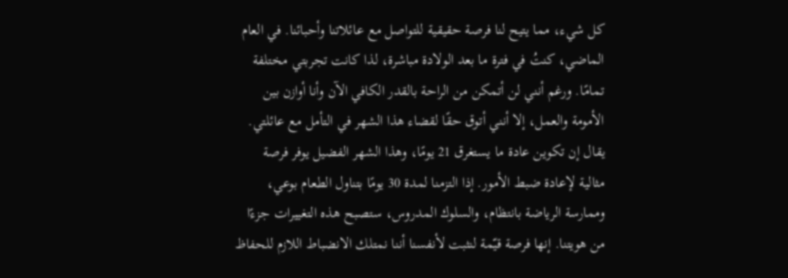كل شيء، مما يتيح لنا فرصة حقيقية للتواصل مع عائلاتنا وأحبائنا. في العام الماضي، كنتُ في فترة ما بعد الولادة مباشرة، لذا كانت تجربتي مختلفة تمامًا. ورغم أنني لن أتمكن من الراحة بالقدر الكافي الآن وأنا أوازن بين الأمومة والعمل، إلا أنني أتوق حقًا لقضاء هذا الشهر في التأمل مع عائلتي. يقال إن تكوين عادة ما يستغرق 21 يومًا، وهذا الشهر الفضيل يوفر فرصة مثالية لإعادة ضبط الأمور. إذا التزمنا لمدة 30 يومًا بتناول الطعام بوعي، وممارسة الرياضة بانتظام، والسلوك المدروس، ستصبح هذه التغييرات جزءًا من هويتنا. إنها فرصة قيّمة لنثبت لأنفسنا أننا نمتلك الانضباط اللازم للحفاظ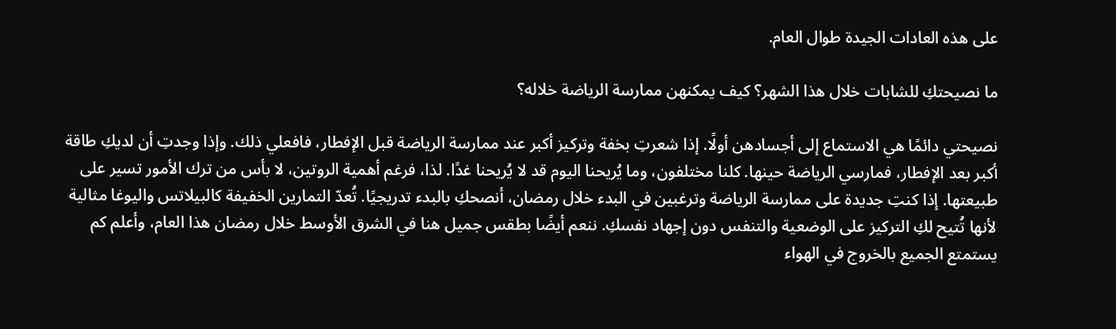على هذه العادات الجيدة طوال العام.

ما نصيحتكِ للشابات خلال هذا الشهر؟ كيف يمكنهن ممارسة الرياضة خلاله؟

نصيحتي دائمًا هي الاستماع إلى أجسادهن أولًا. إذا شعرتِ بخفة وتركيز أكبر عند ممارسة الرياضة قبل الإفطار، فافعلي ذلك. وإذا وجدتِ أن لديكِ طاقة أكبر بعد الإفطار، فمارسي الرياضة حينها. كلنا مختلفون، وما يُريحنا اليوم قد لا يُريحنا غدًا. لذا، فرغم أهمية الروتين، لا بأس من ترك الأمور تسير على طبيعتها. إذا كنتِ جديدة على ممارسة الرياضة وترغبين في البدء خلال رمضان، أنصحكِ بالبدء تدريجيًا. تُعدّ التمارين الخفيفة كالبيلاتس واليوغا مثالية لأنها تُتيح لكِ التركيز على الوضعية والتنفس دون إجهاد نفسكِ. ننعم أيضًا بطقس جميل هنا في الشرق الأوسط خلال رمضان هذا العام، وأعلم كم يستمتع الجميع بالخروج في الهواء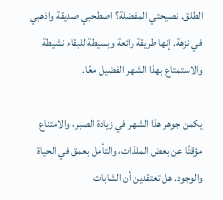الطلق. نصيحتي المفضلة؟ اصطحبي صديقة واذهبي في نزهة. إنها طريقة رائعة وبسيطة للبقاء نشيطة والاستمتاع بهذا الشهر الفضيل معًا.

يكمن جوهر هذا الشهر في زيادة الصبر، والامتناع مؤقتًا عن بعض الملذات، والتأمل بعمق في الحياة والوجود. هل تعتقدين أن الشابات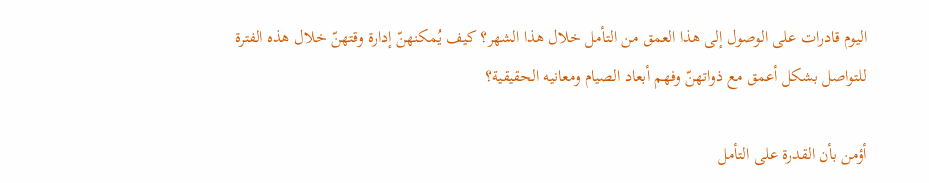اليوم قادرات على الوصول إلى هذا العمق من التأمل خلال هذا الشهر؟ كيف يُمكنهنّ إدارة وقتهنّ خلال هذه الفترة للتواصل بشكل أعمق مع ذواتهنّ وفهم أبعاد الصيام ومعانيه الحقيقية؟

أؤمن بأن القدرة على التأمل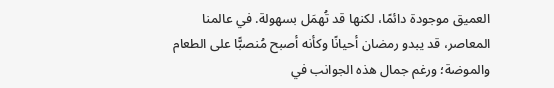العميق موجودة دائمًا، لكنها قد تُهمَل بسهولة. في عالمنا المعاصر، قد يبدو رمضان أحيانًا وكأنه أصبح مُنصبًّا على الطعام والموضة؛ ورغم جمال هذه الجوانب في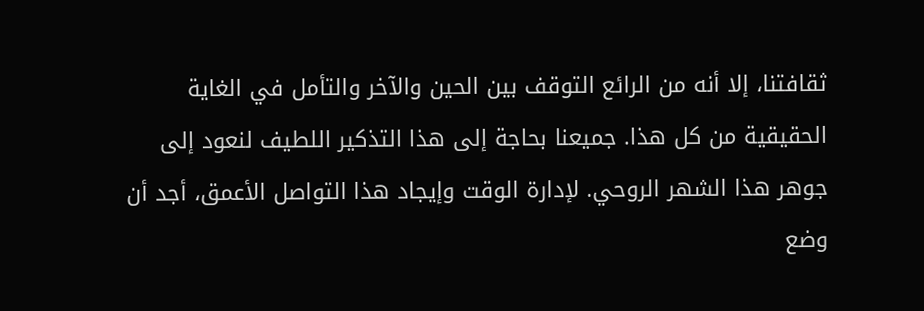ثقافتنا، إلا أنه من الرائع التوقف بين الحين والآخر والتأمل في الغاية الحقيقية من كل هذا. جميعنا بحاجة إلى هذا التذكير اللطيف لنعود إلى جوهر هذا الشهر الروحي. لإدارة الوقت وإيجاد هذا التواصل الأعمق، أجد أن وضع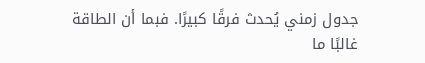جدول زمني يُحدث فرقًا كبيرًا. فبما أن الطاقة غالبًا ما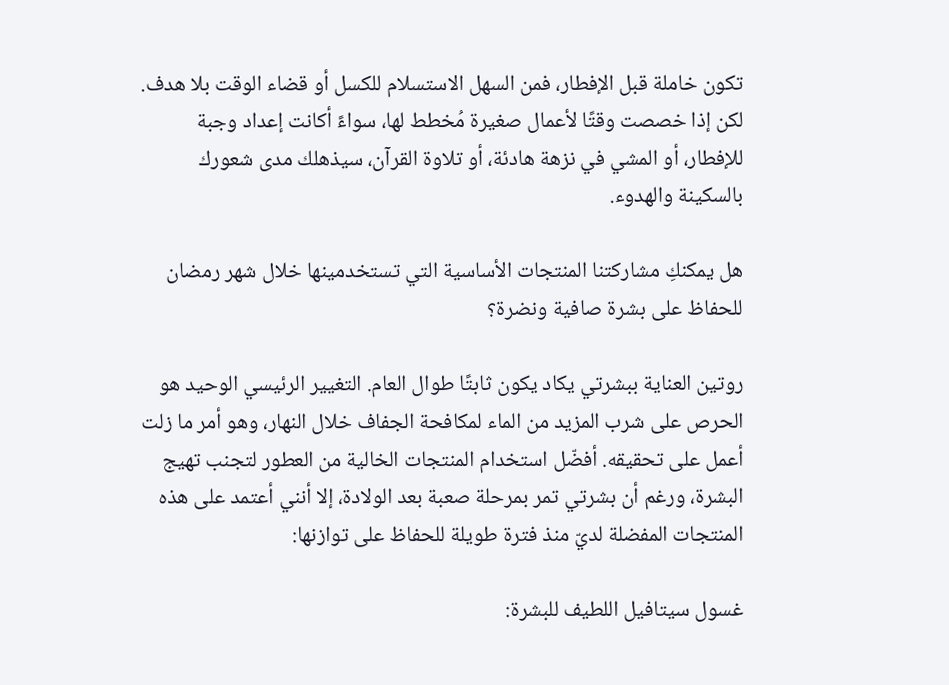تكون خاملة قبل الإفطار، فمن السهل الاستسلام للكسل أو قضاء الوقت بلا هدف. لكن إذا خصصت وقتًا لأعمال صغيرة مُخطط لها، سواءً أكانت إعداد وجبة للإفطار، أو المشي في نزهة هادئة، أو تلاوة القرآن، سيذهلك مدى شعورك بالسكينة والهدوء.

هل يمكنكِ مشاركتنا المنتجات الأساسية التي تستخدمينها خلال شهر رمضان للحفاظ على بشرة صافية ونضرة؟

روتين العناية ببشرتي يكاد يكون ثابتًا طوال العام. التغيير الرئيسي الوحيد هو الحرص على شرب المزيد من الماء لمكافحة الجفاف خلال النهار، وهو أمر ما زلت أعمل على تحقيقه. أفضّل استخدام المنتجات الخالية من العطور لتجنب تهيج البشرة، ورغم أن بشرتي تمر بمرحلة صعبة بعد الولادة، إلا أنني أعتمد على هذه المنتجات المفضلة لديّ منذ فترة طويلة للحفاظ على توازنها:

غسول سيتافيل اللطيف للبشرة: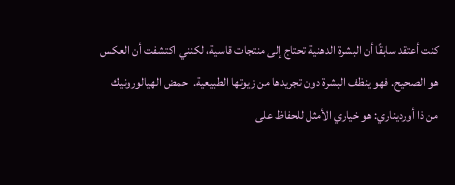كنت أعتقد سابقًا أن البشرة الدهنية تحتاج إلى منتجات قاسية، لكنني اكتشفت أن العكس هو الصحيح. فهو ينظف البشرة دون تجريدها من زيوتها الطبيعية.  حمض الهيالورونيك من ذا أورديناري: هو خياري الأمثل للحفاظ على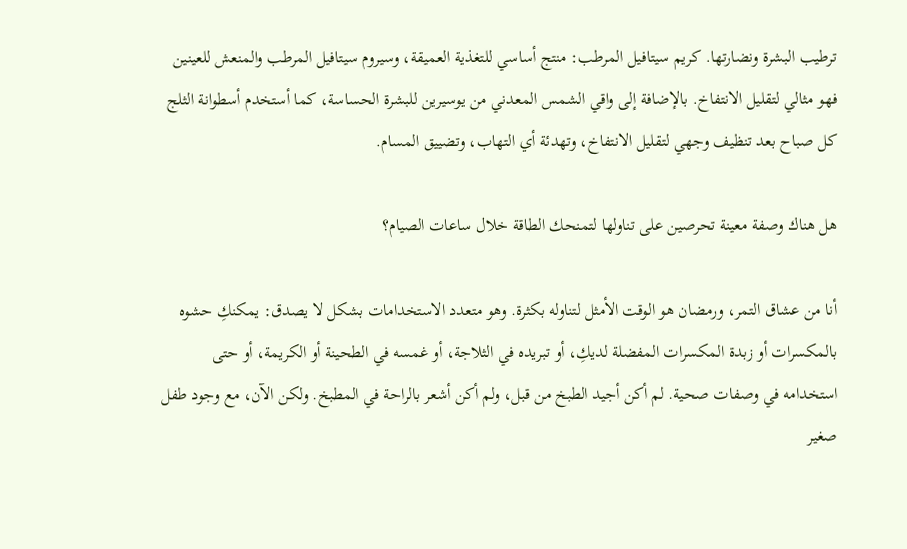ترطيب البشرة ونضارتها. كريم سيتافيل المرطب: منتج أساسي للتغذية العميقة، وسيروم سيتافيل المرطب والمنعش للعينين فهو مثالي لتقليل الانتفاخ. بالإضافة إلى واقي الشمس المعدني من يوسيرين للبشرة الحساسة، كما أستخدم أسطوانة الثلج كل صباح بعد تنظيف وجهي لتقليل الانتفاخ، وتهدئة أي التهاب، وتضييق المسام.

هل هناك وصفة معينة تحرصين على تناولها لتمنحك الطاقة خلال ساعات الصيام؟

أنا من عشاق التمر، ورمضان هو الوقت الأمثل لتناوله بكثرة. وهو متعدد الاستخدامات بشكل لا يصدق: يمكنكِ حشوه بالمكسرات أو زبدة المكسرات المفضلة لديكِ، أو تبريده في الثلاجة، أو غمسه في الطحينة أو الكريمة، أو حتى استخدامه في وصفات صحية. لم أكن أجيد الطبخ من قبل، ولم أكن أشعر بالراحة في المطبخ. ولكن الآن، مع وجود طفل صغير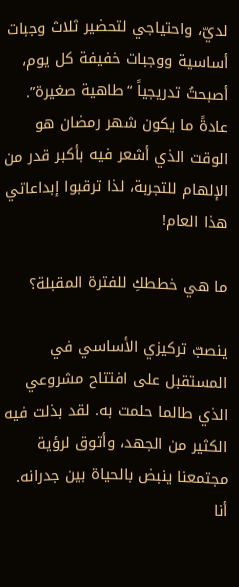لديّ، واحتياجي لتحضير ثلاث وجبات أساسية ووجبات خفيفة كل يوم، أصبحتُ تدريجياً “طاهية صغيرة”. عادةً ما يكون شهر رمضان هو الوقت الذي أشعر فيه بأكبر قدر من الإلهام للتجربة، لذا ترقبوا إبداعاتي هذا العام!

ما هي خططكِ للفترة المقبلة؟

ينصبّ تركيزي الأساسي في المستقبل على افتتاح مشروعي الذي طالما حلمت به. لقد بذلت فيه الكثير من الجهد، وأتوق لرؤية مجتمعنا ينبض بالحياة بين جدرانه. أنا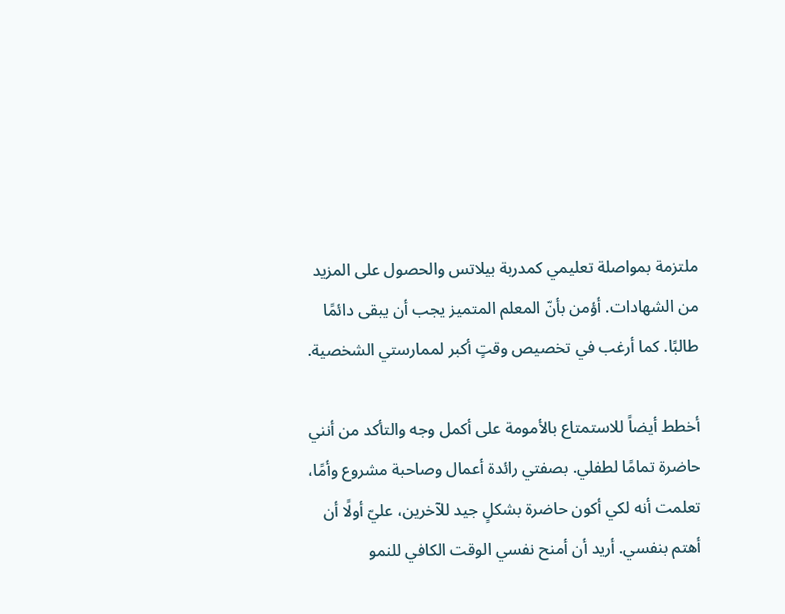ملتزمة بمواصلة تعليمي كمدربة بيلاتس والحصول على المزيد من الشهادات. أؤمن بأنّ المعلم المتميز يجب أن يبقى دائمًا طالبًا. كما أرغب في تخصيص وقتٍ أكبر لممارستي الشخصية.

أخطط أيضاً للاستمتاع بالأمومة على أكمل وجه والتأكد من أنني حاضرة تمامًا لطفلي. بصفتي رائدة أعمال وصاحبة مشروع وأمًا، تعلمت أنه لكي أكون حاضرة بشكلٍ جيد للآخرين، عليّ أولًا أن أهتم بنفسي. أريد أن أمنح نفسي الوقت الكافي للنمو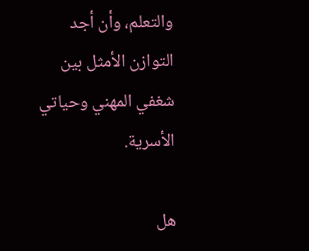والتعلم، وأن أجد التوازن الأمثل بين شغفي المهني وحياتي الأسرية.

هل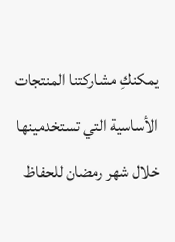يمكنكِ مشاركتنا المنتجات الأساسية التي تستخدمينها خلال شهر رمضان للحفاظ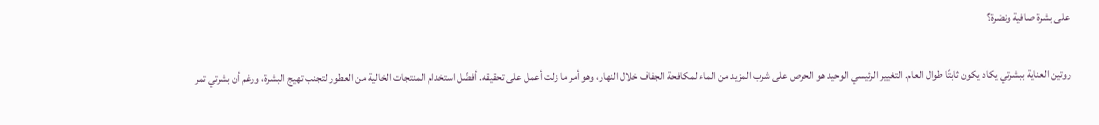على بشرة صافية ونضرة؟

روتين العناية ببشرتي يكاد يكون ثابتًا طوال العام. التغيير الرئيسي الوحيد هو الحرص على شرب المزيد من الماء لمكافحة الجفاف خلال النهار، وهو أمر ما زلت أعمل على تحقيقه. أفضّل استخدام المنتجات الخالية من العطور لتجنب تهيج البشرة، ورغم أن بشرتي تمر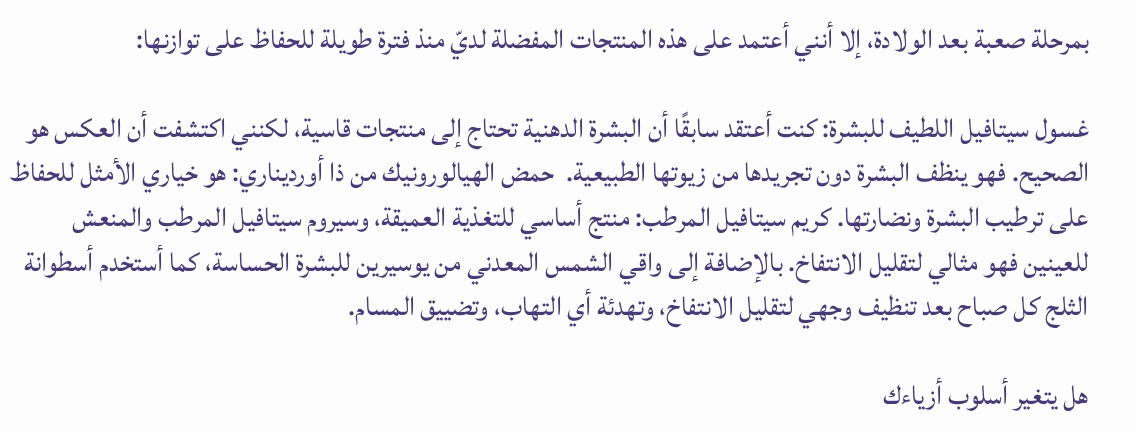بمرحلة صعبة بعد الولادة، إلا أنني أعتمد على هذه المنتجات المفضلة لديّ منذ فترة طويلة للحفاظ على توازنها:

غسول سيتافيل اللطيف للبشرة: كنت أعتقد سابقًا أن البشرة الدهنية تحتاج إلى منتجات قاسية، لكنني اكتشفت أن العكس هو الصحيح. فهو ينظف البشرة دون تجريدها من زيوتها الطبيعية.  حمض الهيالورونيك من ذا أورديناري: هو خياري الأمثل للحفاظ على ترطيب البشرة ونضارتها. كريم سيتافيل المرطب: منتج أساسي للتغذية العميقة، وسيروم سيتافيل المرطب والمنعش للعينين فهو مثالي لتقليل الانتفاخ. بالإضافة إلى واقي الشمس المعدني من يوسيرين للبشرة الحساسة، كما أستخدم أسطوانة الثلج كل صباح بعد تنظيف وجهي لتقليل الانتفاخ، وتهدئة أي التهاب، وتضييق المسام.

هل يتغير أسلوب أزياءك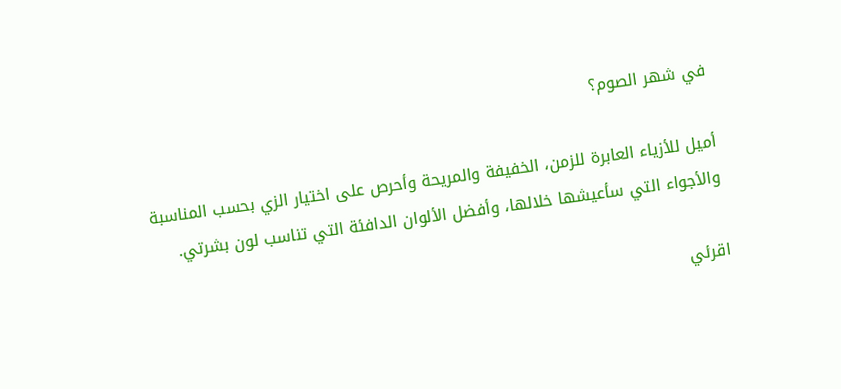في شهر الصوم؟

أميل للأزياء العابرة للزمن، الخفيفة والمريحة وأحرص على اختيار الزي بحسب المناسبة والأجواء التي سأعيشها خلالها، وأفضل الألوان الدافئة التي تناسب لون بشرتي.

اقرئي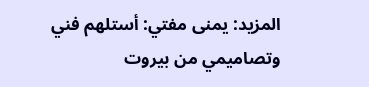المزيد: يمنى مفتي: أستلهم فني وتصاميمي من بيروت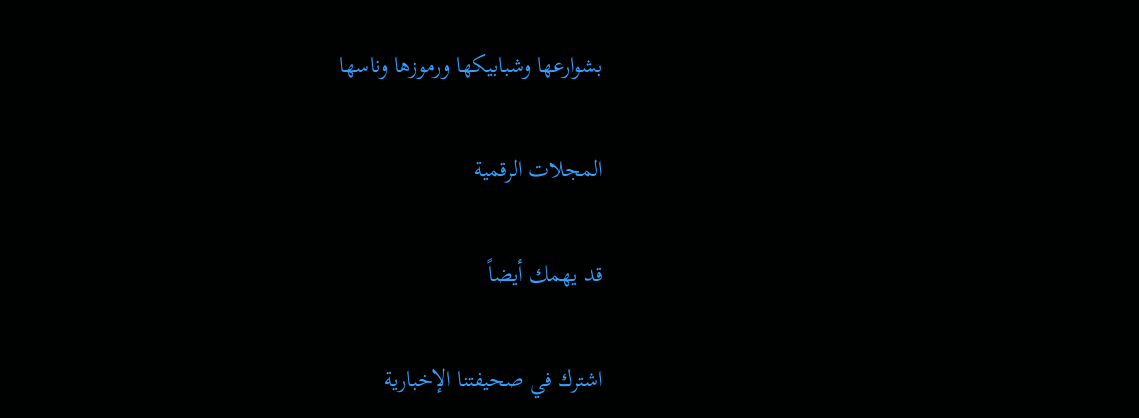بشوارعها وشبابيكها ورموزها وناسها

المجلات الرقمية

قد يهمك أيضاً

اشترك في صحيفتنا الإخبارية